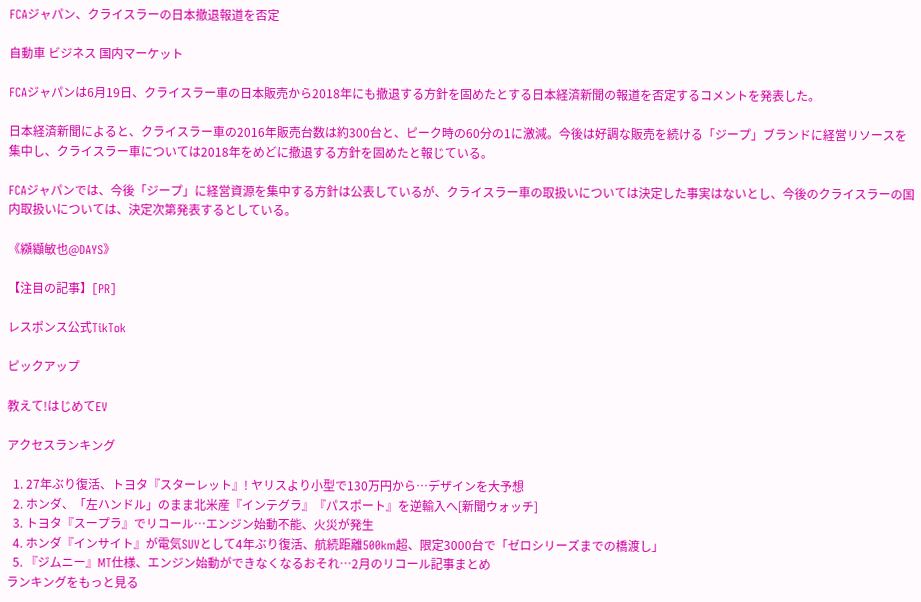FCAジャパン、クライスラーの日本撤退報道を否定

自動車 ビジネス 国内マーケット

FCAジャパンは6月19日、クライスラー車の日本販売から2018年にも撤退する方針を固めたとする日本経済新聞の報道を否定するコメントを発表した。

日本経済新聞によると、クライスラー車の2016年販売台数は約300台と、ピーク時の60分の1に激減。今後は好調な販売を続ける「ジープ」ブランドに経営リソースを集中し、クライスラー車については2018年をめどに撤退する方針を固めたと報じている。

FCAジャパンでは、今後「ジープ」に経営資源を集中する方針は公表しているが、クライスラー車の取扱いについては決定した事実はないとし、今後のクライスラーの国内取扱いについては、決定次第発表するとしている。

《纐纈敏也@DAYS》

【注目の記事】[PR]

レスポンス公式TikTok

ピックアップ

教えて!はじめてEV

アクセスランキング

  1. 27年ぶり復活、トヨタ『スターレット』! ヤリスより小型で130万円から…デザインを大予想
  2. ホンダ、「左ハンドル」のまま北米産『インテグラ』『パスポート』を逆輸入へ[新聞ウォッチ]
  3. トヨタ『スープラ』でリコール…エンジン始動不能、火災が発生
  4. ホンダ『インサイト』が電気SUVとして4年ぶり復活、航続距離500km超、限定3000台で「ゼロシリーズまでの橋渡し」
  5. 『ジムニー』MT仕様、エンジン始動ができなくなるおそれ…2月のリコール記事まとめ
ランキングをもっと見る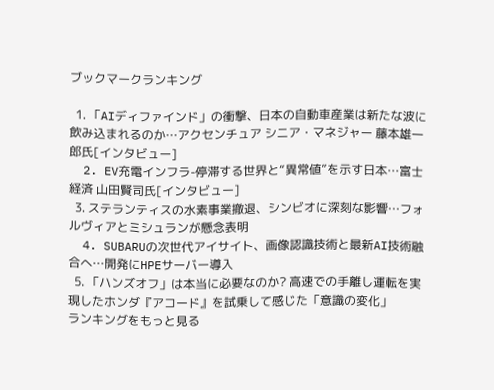ブックマークランキング

  1. 「AIディファインド」の衝撃、日本の自動車産業は新たな波に飲み込まれるのか…アクセンチュア シニア・マネジャー 藤本雄一郎氏[インタビュー]
  2. EV充電インフラ-停滞する世界と“異常値”を示す日本…富士経済 山田賢司氏[インタビュー]
  3. ステランティスの水素事業撤退、シンビオに深刻な影響…フォルヴィアとミシュランが懸念表明
  4. SUBARUの次世代アイサイト、画像認識技術と最新AI技術融合へ…開発にHPEサーバー導入
  5. 「ハンズオフ」は本当に必要なのか? 高速での手離し運転を実現したホンダ『アコード』を試乗して感じた「意識の変化」
ランキングをもっと見る